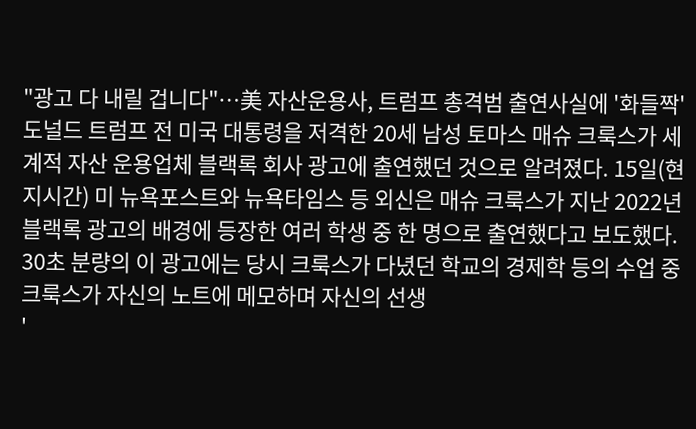"광고 다 내릴 겁니다"…美 자산운용사, 트럼프 총격범 출연사실에 '화들짝'
도널드 트럼프 전 미국 대통령을 저격한 20세 남성 토마스 매슈 크룩스가 세계적 자산 운용업체 블랙록 회사 광고에 출연했던 것으로 알려졌다. 15일(현지시간) 미 뉴욕포스트와 뉴욕타임스 등 외신은 매슈 크룩스가 지난 2022년 블랙록 광고의 배경에 등장한 여러 학생 중 한 명으로 출연했다고 보도했다. 30초 분량의 이 광고에는 당시 크룩스가 다녔던 학교의 경제학 등의 수업 중 크룩스가 자신의 노트에 메모하며 자신의 선생
'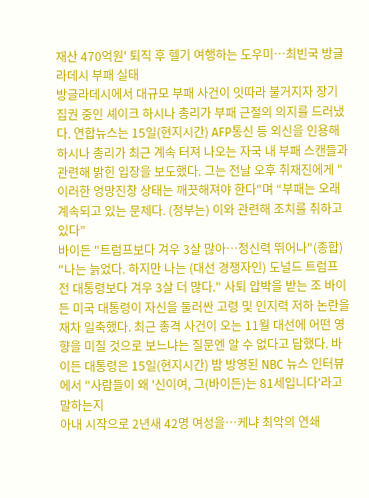재산 470억원' 퇴직 후 헬기 여행하는 도우미…최빈국 방글라데시 부패 실태
방글라데시에서 대규모 부패 사건이 잇따라 불거지자 장기 집권 중인 셰이크 하시나 총리가 부패 근절의 의지를 드러냈다. 연합뉴스는 15일(현지시간) AFP통신 등 외신을 인용해 하시나 총리가 최근 계속 터져 나오는 자국 내 부패 스캔들과 관련해 밝힌 입장을 보도했다. 그는 전날 오후 취재진에게 "이러한 엉망진창 상태는 깨끗해져야 한다"며 “부패는 오래 계속되고 있는 문제다. (정부는) 이와 관련해 조치를 취하고 있다”
바이든 "트럼프보다 겨우 3살 많아…정신력 뛰어나"(종합)
"나는 늙었다. 하지만 나는 (대선 경쟁자인) 도널드 트럼프 전 대통령보다 겨우 3살 더 많다." 사퇴 압박을 받는 조 바이든 미국 대통령이 자신을 둘러싼 고령 및 인지력 저하 논란을 재차 일축했다. 최근 총격 사건이 오는 11월 대선에 어떤 영향을 미칠 것으로 보느냐는 질문엔 알 수 없다고 답했다. 바이든 대통령은 15일(현지시간) 밤 방영된 NBC 뉴스 인터뷰에서 "사람들이 왜 '신이여, 그(바이든)는 81세입니다'라고 말하는지
아내 시작으로 2년새 42명 여성을…케냐 최악의 연쇄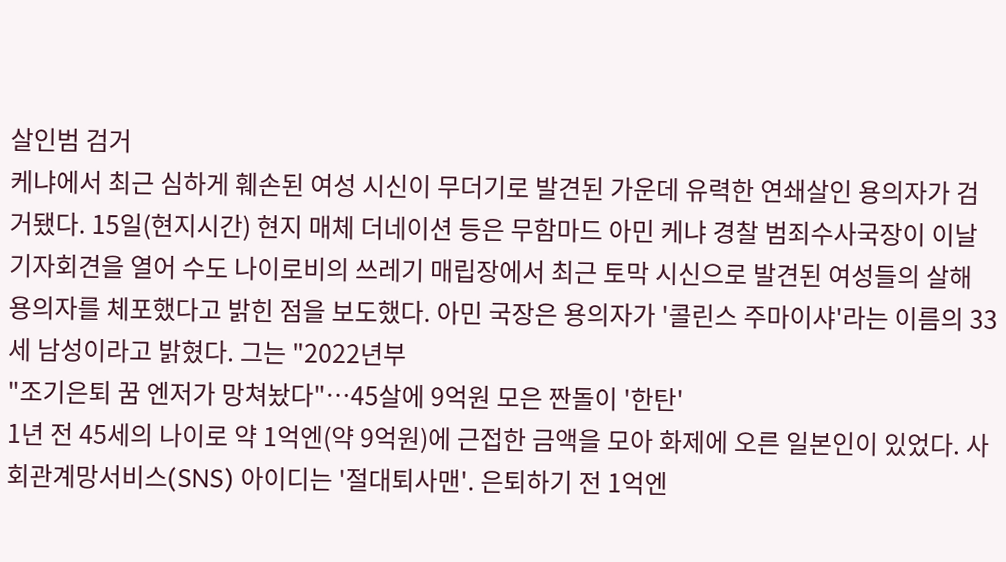살인범 검거
케냐에서 최근 심하게 훼손된 여성 시신이 무더기로 발견된 가운데 유력한 연쇄살인 용의자가 검거됐다. 15일(현지시간) 현지 매체 더네이션 등은 무함마드 아민 케냐 경찰 범죄수사국장이 이날 기자회견을 열어 수도 나이로비의 쓰레기 매립장에서 최근 토막 시신으로 발견된 여성들의 살해 용의자를 체포했다고 밝힌 점을 보도했다. 아민 국장은 용의자가 '콜린스 주마이샤'라는 이름의 33세 남성이라고 밝혔다. 그는 "2022년부
"조기은퇴 꿈 엔저가 망쳐놨다"…45살에 9억원 모은 짠돌이 '한탄'
1년 전 45세의 나이로 약 1억엔(약 9억원)에 근접한 금액을 모아 화제에 오른 일본인이 있었다. 사회관계망서비스(SNS) 아이디는 '절대퇴사맨'. 은퇴하기 전 1억엔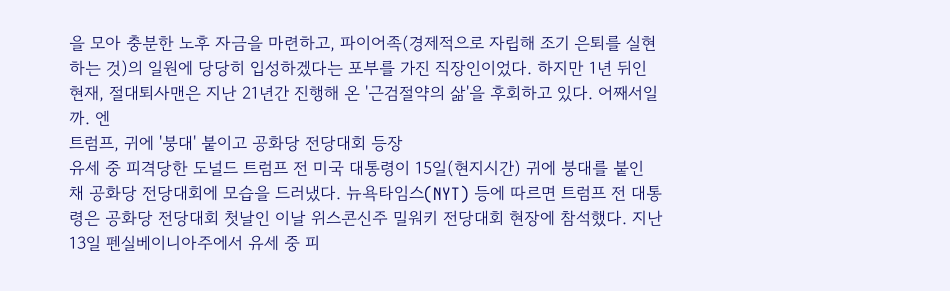을 모아 충분한 노후 자금을 마련하고, 파이어족(경제적으로 자립해 조기 은퇴를 실현하는 것)의 일원에 당당히 입성하겠다는 포부를 가진 직장인이었다. 하지만 1년 뒤인 현재, 절대퇴사맨은 지난 21년간 진행해 온 '근검절약의 삶'을 후회하고 있다. 어째서일까. 엔
트럼프, 귀에 '붕대' 붙이고 공화당 전당대회 등장
유세 중 피격당한 도널드 트럼프 전 미국 대통령이 15일(현지시간) 귀에 붕대를 붙인 채 공화당 전당대회에 모습을 드러냈다. 뉴욕타임스(NYT) 등에 따르면 트럼프 전 대통령은 공화당 전당대회 첫날인 이날 위스콘신주 밀워키 전당대회 현장에 참석했다. 지난 13일 펜실베이니아주에서 유세 중 피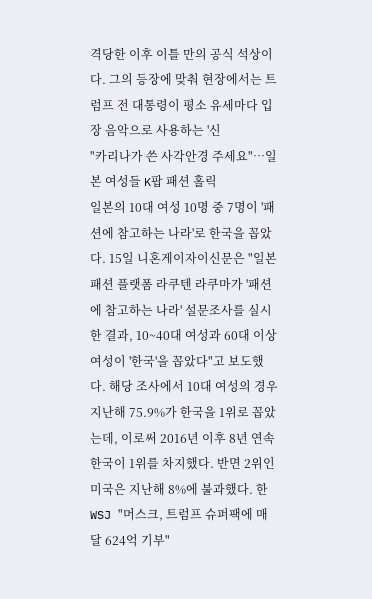격당한 이후 이틀 만의 공식 석상이다. 그의 등장에 맞춰 현장에서는 트럼프 전 대통령이 평소 유세마다 입장 음악으로 사용하는 '신
"카리나가 쓴 사각안경 주세요"…일본 여성들 K팝 패션 홀릭
일본의 10대 여성 10명 중 7명이 '패션에 참고하는 나라'로 한국을 꼽았다. 15일 니혼게이자이신문은 "일본 패션 플랫폼 라쿠텐 라쿠마가 '패션에 참고하는 나라' 설문조사를 실시한 결과, 10~40대 여성과 60대 이상 여성이 '한국'을 꼽았다"고 보도했다. 해당 조사에서 10대 여성의 경우 지난해 75.9%가 한국을 1위로 꼽았는데, 이로써 2016년 이후 8년 연속 한국이 1위를 차지했다. 반면 2위인 미국은 지난해 8%에 불과했다. 한
WSJ "머스크, 트럼프 슈퍼팩에 매달 624억 기부"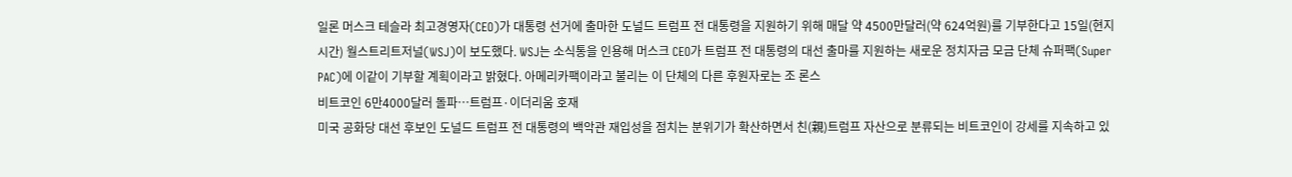일론 머스크 테슬라 최고경영자(CEO)가 대통령 선거에 출마한 도널드 트럼프 전 대통령을 지원하기 위해 매달 약 4500만달러(약 624억원)를 기부한다고 15일(현지시간) 월스트리트저널(WSJ)이 보도했다. WSJ는 소식통을 인용해 머스크 CEO가 트럼프 전 대통령의 대선 출마를 지원하는 새로운 정치자금 모금 단체 슈퍼팩(Super PAC)에 이같이 기부할 계획이라고 밝혔다. 아메리카팩이라고 불리는 이 단체의 다른 후원자로는 조 론스
비트코인 6만4000달러 돌파…트럼프·이더리움 호재
미국 공화당 대선 후보인 도널드 트럼프 전 대통령의 백악관 재입성을 점치는 분위기가 확산하면서 친(親)트럼프 자산으로 분류되는 비트코인이 강세를 지속하고 있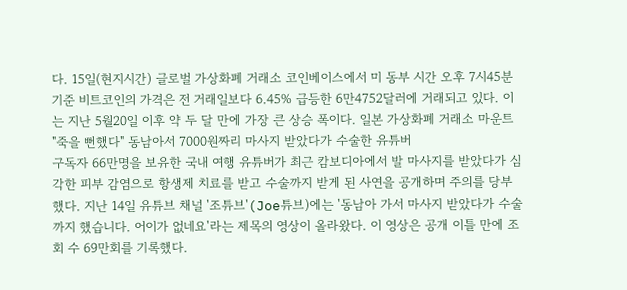다. 15일(현지시간) 글로벌 가상화폐 거래소 코인베이스에서 미 동부 시간 오후 7시45분 기준 비트코인의 가격은 전 거래일보다 6.45% 급등한 6만4752달러에 거래되고 있다. 이는 지난 5월20일 이후 약 두 달 만에 가장 큰 상승 폭이다. 일본 가상화폐 거래소 마운트
"죽을 뻔했다" 동남아서 7000원짜리 마사지 받았다가 수술한 유튜버
구독자 66만명을 보유한 국내 여행 유튜버가 최근 캄보디아에서 발 마사지를 받았다가 심각한 피부 감염으로 항생제 치료를 받고 수술까지 받게 된 사연을 공개하며 주의를 당부했다. 지난 14일 유튜브 채널 '조튜브'(Joe튜브)에는 '동남아 가서 마사지 받았다가 수술까지 했습니다. 어이가 없네요'라는 제목의 영상이 올라왔다. 이 영상은 공개 이틀 만에 조회 수 69만회를 기록했다.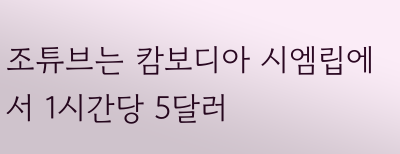조튜브는 캄보디아 시엠립에서 1시간당 5달러